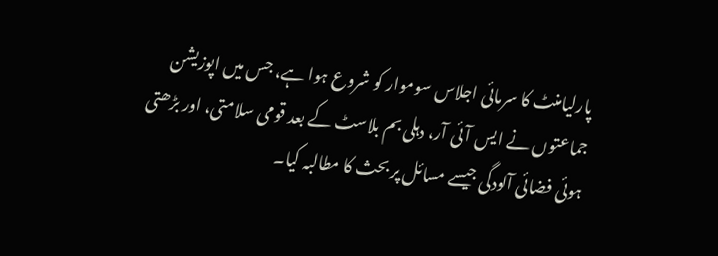پارلیامنٹ کا سرمائی اجلاس سوموار کو شروع ہوا ہے، جس میں اپوزیشن جماعتوں نے ایس آئی آر، دہلی بم بلاسٹ کے بعد قومی سلامتی، اور بڑھتی ہوئی فضائی آلودگی جیسے مسائل پر بحث کا مطالبہ کیا۔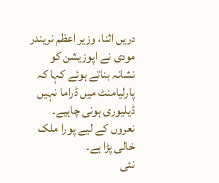دریں اثنا، وزیر اعظم نریندر مودی نے اپوزیشن کو نشانہ بناتے ہوئے کہا کہ پارلیامنٹ میں ڈراما نہیں ڈیلیوری ہونی چاہیے۔ نعروں کے لیے پورا ملک خالی پڑا ہے۔
نئی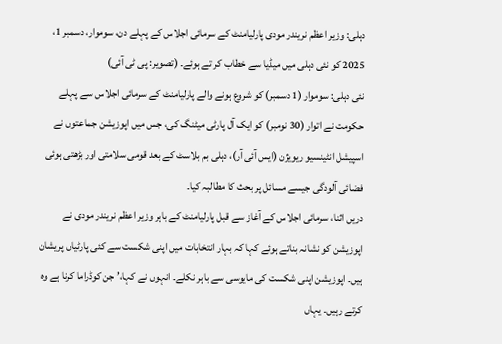دہلی: وزیر اعظم نریندر مودی پارلیامنٹ کے سرمائی اجلاس کے پہلے دن، سوموار، دسمبر 1، 2025 کو نئی دہلی میں میڈیا سے خطاب کر تے ہوئے۔ (تصویر: پی ٹی آئی)
نئی دہلی: سوموار (1 دسمبر) کو شروع ہونے والے پارلیامنٹ کے سرمائی اجلاس سے پہلے حکومت نے اتوار (30 نومبر) کو ایک آل پارٹی میٹنگ کی، جس میں اپوزیشن جماعتوں نے اسپیشل انٹینسیو ریویژن (ایس آئی آر)، دہلی بم بلاسٹ کے بعد قومی سلامتی اور بڑھتی ہوئی فضائی آلودگی جیسے مسائل پر بحث کا مطالبہ کیا۔
دریں اثنا، سرمائی اجلاس کے آغاز سے قبل پارلیامنٹ کے باہر وزیر اعظم نریندر مودی نے اپوزیشن کو نشانہ بناتے ہوئے کہا کہ بہار انتخابات میں اپنی شکست سے کئی پارٹیاں پریشان ہیں۔ اپوزیشن اپنی شکست کی مایوسی سے باہر نکلے۔ انہوں نے کہا،’ جن کوڈراما کرنا ہے وہ کرتے رہیں۔ یہاں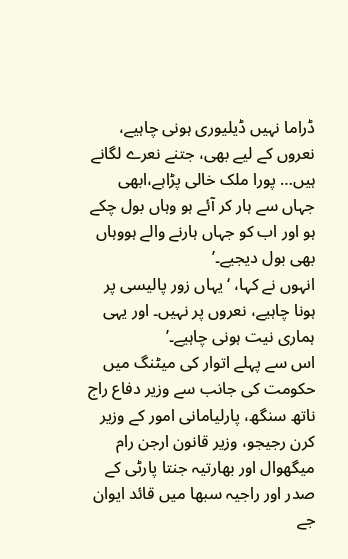ڈراما نہیں ڈیلیوری ہونی چاہیے، نعروں کے لیے بھی، جتنے نعرے لگانے ہیں… پورا ملک خالی پڑاہے،ابھی جہاں سے ہار کر آئے ہو وہاں بول چکے ہو اور اب کو جہاں ہارنے والے ہووہاں بھی بول دیجیے۔’
انہوں نے کہا، ‘یہاں زور پالیسی پر ہونا چاہیے، نعروں پر نہیں۔ اور یہی ہماری نیت ہونی چاہیے۔’
اس سے پہلے اتوار کی میٹنگ میں حکومت کی جانب سے وزیر دفاع راج ناتھ سنگھ، پارلیامانی امور کے وزیر کرن رجیجو، وزیر قانون ارجن رام میگھوال اور بھارتیہ جنتا پارٹی کے صدر اور راجیہ سبھا میں قائد ایوان جے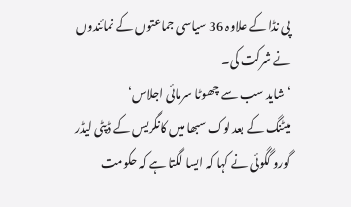پی نڈا کے علاوہ 36 سیاسی جماعتوں کے نمائندوں نے شرکت کی۔
‘شاید سب سے چھوٹا سرمائی اجلاس‘
میٹنگ کے بعد لوک سبھا میں کانگریس کے ڈپٹی لیڈر گورو گگوئی نے کہا کہ ایسا لگتا ہے کہ حکومت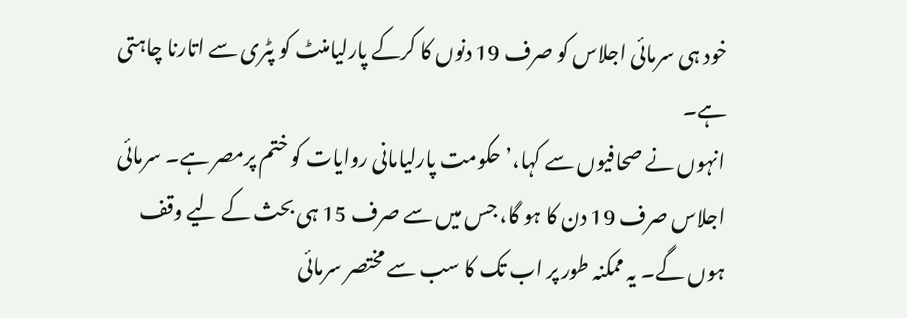خود ہی سرمائی اجلاس کو صرف 19 دنوں کا کرکے پارلیامنٹ کو پٹری سے اتارنا چاہتی ہے۔
انہوں نے صحافیوں سے کہا،’حکومت پارلیامانی روایات کو ختم پرمصر ہے۔ سرمائی اجلاس صرف 19 دن کا ہو گا، جس میں سے صرف 15 ہی بحث کے لیے وقف ہوں گے۔ یہ ممکنہ طور پر اب تک کا سب سے مختصر سرمائی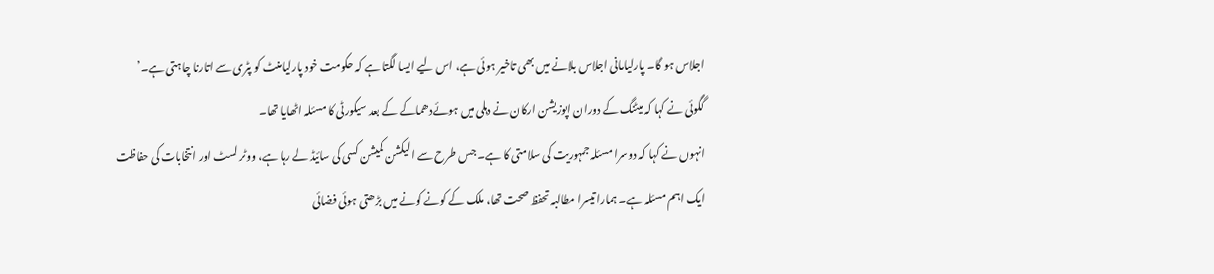اجلاس ہو گا۔ پارلیامانی اجلاس بلانے میں بھی تاخیر ہوئی ہے، اس لیے ایسا لگتا ہے کہ حکومت خود پارلیامنٹ کو پٹری سے اتارنا چاہتی ہے۔’
گگوئی نے کہا کہ میٹنگ کے دوران اپوزیشن ارکان نے دہلی میں ہوئےدھماکے کے بعد سیکورٹی کا مسئلہ اٹھایا تھا۔
انہوں نے کہا کہ دوسرا مسئلہ جمہوریت کی سلامتی کا ہے۔ جس طرح سے الیکشن کمیشن کسی کی سائیڈ لے رہا ہے، ووٹر لسٹ اور انتخابات کی حفاظت ایک اہم مسئلہ ہے۔ ہمارا تیسرا مطالبہ تحفظ صحت تھا، ملک کے کونے کونے میں بڑھتی ہوئی فضائی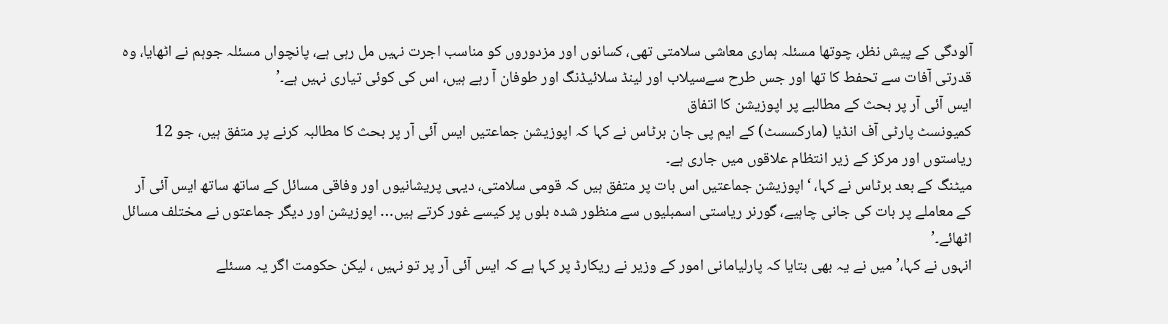آلودگی کے پیش نظر، چوتھا مسئلہ ہماری معاشی سلامتی تھی، کسانوں اور مزدوروں کو مناسب اجرت نہیں مل رہی ہے، پانچواں مسئلہ جوہم نے اٹھایا، وہ قدرتی آفات سے تحفط کا تھا اور جس طرح سےسیلاب اور لینڈ سلائیڈنگ اور طوفان آ رہے ہیں، اس کی کوئی تیاری نہیں ہے۔’
ایس آئی آر پر بحث کے مطالبے پر اپوزیشن کا اتفاق
کمیونسٹ پارٹی آف انڈیا (مارکسسٹ) کے ایم پی جان برٹاس نے کہا کہ اپوزیشن جماعتیں ایس آئی آر پر بحث کا مطالبہ کرنے پر متفق ہیں، جو 12 ریاستوں اور مرکز کے زیر انتظام علاقوں میں جاری ہے۔
میٹنگ کے بعد برٹاس نے کہا، ‘اپوزیشن جماعتیں اس بات پر متفق ہیں کہ قومی سلامتی، دیہی پریشانیوں اور وفاقی مسائل کے ساتھ ساتھ ایس آئی آر کے معاملے پر بات کی جانی چاہیے، گورنر ریاستی اسمبلیوں سے منظور شدہ بلوں پر کیسے غور کرتے ہیں… اپوزیشن اور دیگر جماعتوں نے مختلف مسائل اٹھائے۔’
انہوں نے کہا،’میں نے یہ بھی بتایا کہ پارلیامانی امور کے وزیر نے ریکارڈ پر کہا ہے کہ ایس آئی آر پر تو نہیں ، لیکن حکومت اگر یہ مسئلے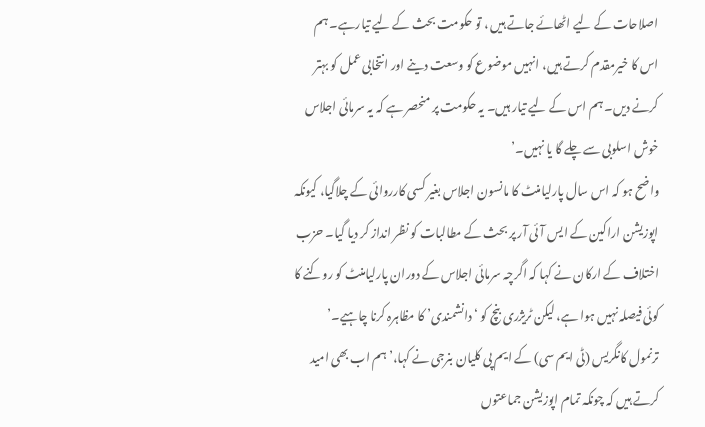اصلاحات کے لیے اٹھائے جاتے ہیں ، تو حکومت بحث کے لیے تیارہے۔ ہم اس کا خیرمقدم کرتے ہیں، انہیں موضوع کو وسعت دینے اور انتخابی عمل کو بہتر کرنے دیں۔ ہم اس کے لیے تیار ہیں۔ یہ حکومت پر منحصر ہے کہ یہ سرمائی اجلاس خوش اسلوبی سے چلے گا یا نہیں۔’
واضح ہو کہ اس سال پارلیامنٹ کا مانسون اجلاس بغیر کسی کارروائی کے چلاگیا، کیونکہ اپوزیشن اراکین کے ایس آئی آر پر بحث کے مطالبات کو نظر انداز کر دیا گیا۔ حزب اختلاف کے ارکان نے کہا کہ اگرچہ سرمائی اجلاس کے دوران پارلیامنٹ کو روکنے کا کوئی فیصلہ نہیں ہوا ہے، لیکن ٹریژری بنچ کو ‘دانشمندی’ کا مظاہرہ کرنا چاہیے۔’
ترنمول کانگریس (ٹی ایم سی) کے ایم پی کلیان بنرجی نے کہا،’ہم اب بھی امید کرتے ہیں کہ چونکہ تمام اپوزیشن جماعتوں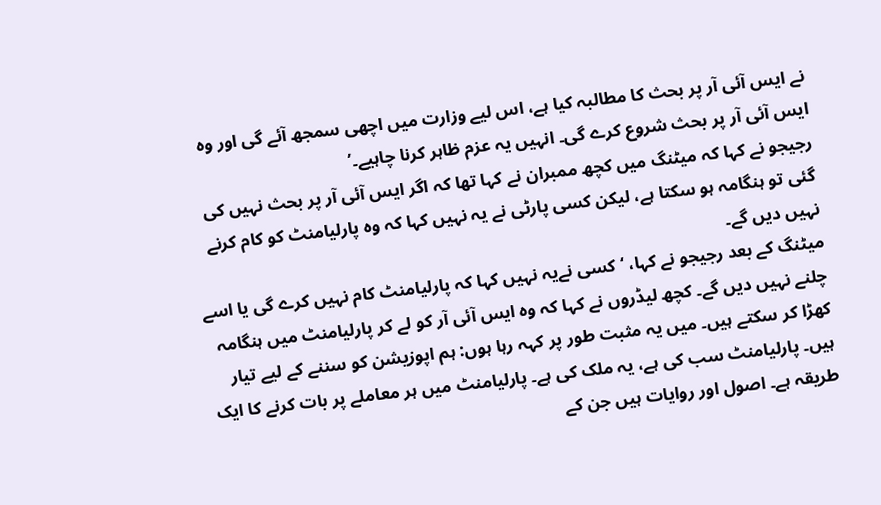نے ایس آئی آر پر بحث کا مطالبہ کیا ہے، اس لیے وزارت میں اچھی سمجھ آئے گی اور وہ ایس آئی آر پر بحث شروع کرے گی۔ انہیں یہ عزم ظاہر کرنا چاہیے۔’
رجیجو نے کہا کہ میٹنگ میں کچھ ممبران نے کہا تھا کہ اگر ایس آئی آر پر بحث نہیں کی گئی تو ہنگامہ ہو سکتا ہے، لیکن کسی پارٹی نے یہ نہیں کہا کہ وہ پارلیامنٹ کو کام کرنے نہیں دیں گے۔
میٹنگ کے بعد رجیجو نے کہا، ‘کسی نےیہ نہیں کہا کہ پارلیامنٹ کام نہیں کرے گی یا اسے چلنے نہیں دیں گے۔ کچھ لیڈروں نے کہا کہ وہ ایس آئی آر کو لے کر پارلیامنٹ میں ہنگامہ کھڑا کر سکتے ہیں۔ میں یہ مثبت طور پر کہہ رہا ہوں: ہم اپوزیشن کو سننے کے لیے تیار ہیں۔ پارلیامنٹ سب کی ہے، یہ ملک کی ہے۔ پارلیامنٹ میں ہر معاملے پر بات کرنے کا ایک طریقہ ہے۔ اصول اور روایات ہیں جن کے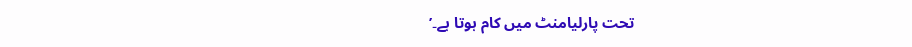تحت پارلیامنٹ میں کام ہوتا ہے۔’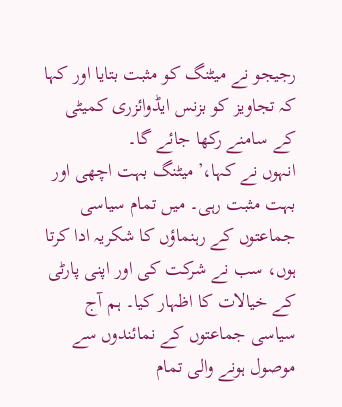رجیجو نے میٹنگ کو مثبت بتایا اور کہا کہ تجاویز کو بزنس ایڈوائزری کمیٹی کے سامنے رکھا جائے گا۔
انہوں نے کہا،’میٹنگ بہت اچھی اور بہت مثبت رہی۔ میں تمام سیاسی جماعتوں کے رہنماؤں کا شکریہ ادا کرتا ہوں، سب نے شرکت کی اور اپنی پارٹی کے خیالات کا اظہار کیا۔ ہم آج سیاسی جماعتوں کے نمائندوں سے موصول ہونے والی تمام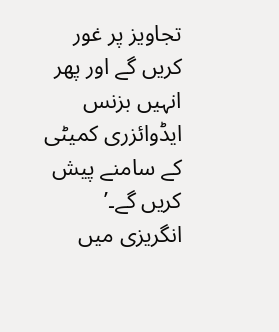تجاویز پر غور کریں گے اور پھر انہیں بزنس ایڈوائزری کمیٹی کے سامنے پیش کریں گے۔’
انگریزی میں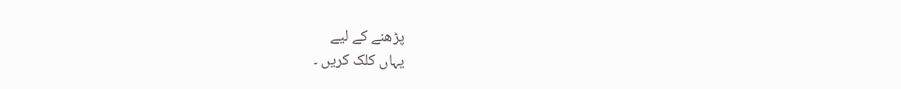پڑھنے کے لیے
یہاں کلک کریں ۔